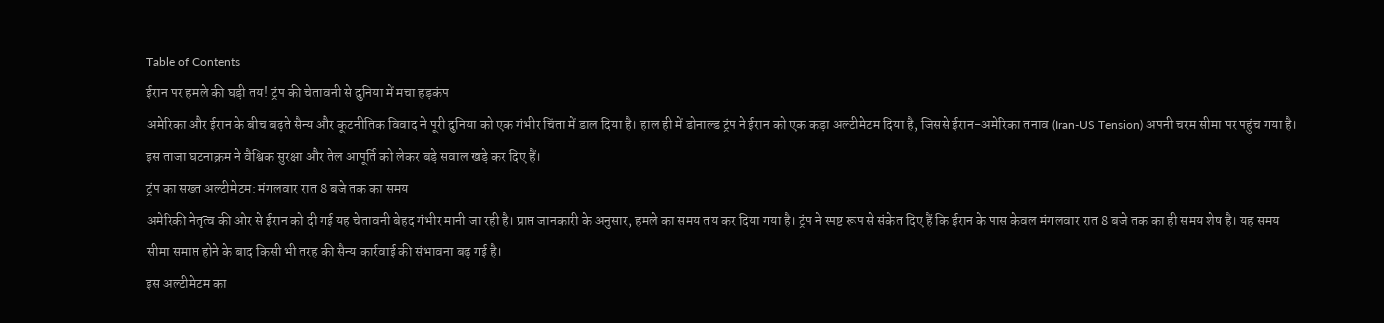Table of Contents
ईरान पर हमले की घड़ी तय! ट्रंप की चेतावनी से दुनिया में मचा हड़कंप
अमेरिका और ईरान के बीच बढ़ते सैन्य और कूटनीतिक विवाद ने पूरी दुनिया को एक गंभीर चिंता में डाल दिया है। हाल ही में डोनाल्ड ट्रंप ने ईरान को एक कड़ा अल्टीमेटम दिया है, जिससे ईरान-अमेरिका तनाव (Iran-US Tension) अपनी चरम सीमा पर पहुंच गया है। इस ताजा घटनाक्रम ने वैश्विक सुरक्षा और तेल आपूर्ति को लेकर बड़े सवाल खड़े कर दिए हैं।
ट्रंप का सख्त अल्टीमेटम: मंगलवार रात 8 बजे तक का समय
अमेरिकी नेतृत्व की ओर से ईरान को दी गई यह चेतावनी बेहद गंभीर मानी जा रही है। प्राप्त जानकारी के अनुसार, हमले का समय तय कर दिया गया है। ट्रंप ने स्पष्ट रूप से संकेत दिए हैं कि ईरान के पास केवल मंगलवार रात 8 बजे तक का ही समय शेष है। यह समय सीमा समाप्त होने के बाद किसी भी तरह की सैन्य कार्रवाई की संभावना बढ़ गई है।
इस अल्टीमेटम का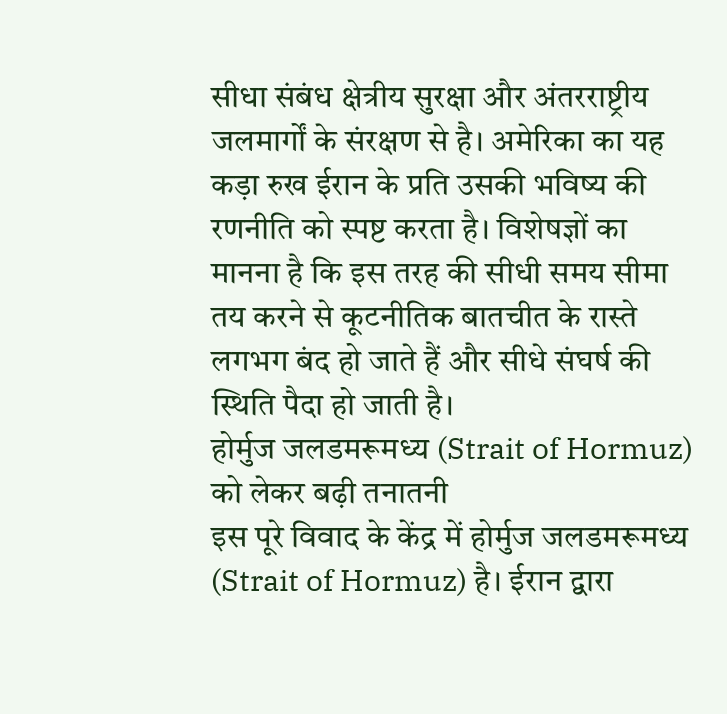सीधा संबंध क्षेत्रीय सुरक्षा और अंतरराष्ट्रीय जलमार्गों के संरक्षण से है। अमेरिका का यह कड़ा रुख ईरान के प्रति उसकी भविष्य की रणनीति को स्पष्ट करता है। विशेषज्ञों का मानना है कि इस तरह की सीधी समय सीमा तय करने से कूटनीतिक बातचीत के रास्ते लगभग बंद हो जाते हैं और सीधे संघर्ष की स्थिति पैदा हो जाती है।
होर्मुज जलडमरूमध्य (Strait of Hormuz) को लेकर बढ़ी तनातनी
इस पूरे विवाद के केंद्र में होर्मुज जलडमरूमध्य (Strait of Hormuz) है। ईरान द्वारा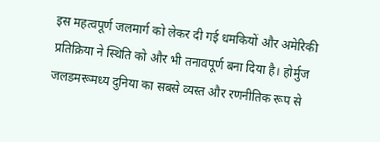इस महत्वपूर्ण जलमार्ग को लेकर दी गई धमकियों और अमेरिकी प्रतिक्रिया ने स्थिति को और भी तनावपूर्ण बना दिया है। होर्मुज जलडमरूमध्य दुनिया का सबसे व्यस्त और रणनीतिक रूप से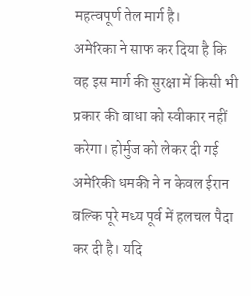महत्वपूर्ण तेल मार्ग है।
अमेरिका ने साफ कर दिया है कि वह इस मार्ग की सुरक्षा में किसी भी प्रकार की बाधा को स्वीकार नहीं करेगा। होर्मुज को लेकर दी गई अमेरिकी धमकी ने न केवल ईरान बल्कि पूरे मध्य पूर्व में हलचल पैदा कर दी है। यदि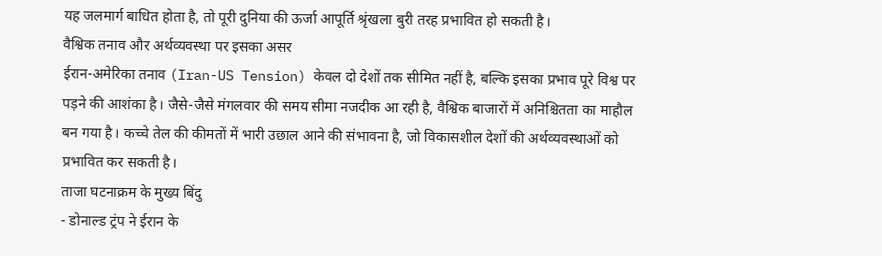यह जलमार्ग बाधित होता है, तो पूरी दुनिया की ऊर्जा आपूर्ति श्रृंखला बुरी तरह प्रभावित हो सकती है।
वैश्विक तनाव और अर्थव्यवस्था पर इसका असर
ईरान-अमेरिका तनाव (Iran-US Tension) केवल दो देशों तक सीमित नहीं है, बल्कि इसका प्रभाव पूरे विश्व पर पड़ने की आशंका है। जैसे-जैसे मंगलवार की समय सीमा नजदीक आ रही है, वैश्विक बाजारों में अनिश्चितता का माहौल बन गया है। कच्चे तेल की कीमतों में भारी उछाल आने की संभावना है, जो विकासशील देशों की अर्थव्यवस्थाओं को प्रभावित कर सकती है।
ताजा घटनाक्रम के मुख्य बिंदु
- डोनाल्ड ट्रंप ने ईरान के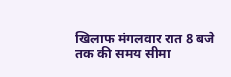खिलाफ मंगलवार रात 8 बजे तक की समय सीमा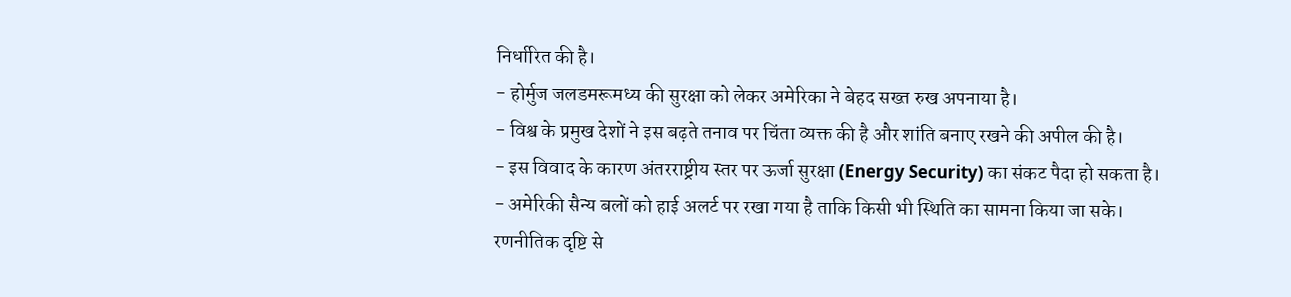निर्धारित की है।
- होर्मुज जलडमरूमध्य की सुरक्षा को लेकर अमेरिका ने बेहद सख्त रुख अपनाया है।
- विश्व के प्रमुख देशों ने इस बढ़ते तनाव पर चिंता व्यक्त की है और शांति बनाए रखने की अपील की है।
- इस विवाद के कारण अंतरराष्ट्रीय स्तर पर ऊर्जा सुरक्षा (Energy Security) का संकट पैदा हो सकता है।
- अमेरिकी सैन्य बलों को हाई अलर्ट पर रखा गया है ताकि किसी भी स्थिति का सामना किया जा सके।
रणनीतिक दृष्टि से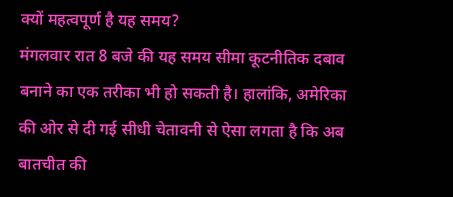क्यों महत्वपूर्ण है यह समय?
मंगलवार रात 8 बजे की यह समय सीमा कूटनीतिक दबाव बनाने का एक तरीका भी हो सकती है। हालांकि, अमेरिका की ओर से दी गई सीधी चेतावनी से ऐसा लगता है कि अब बातचीत की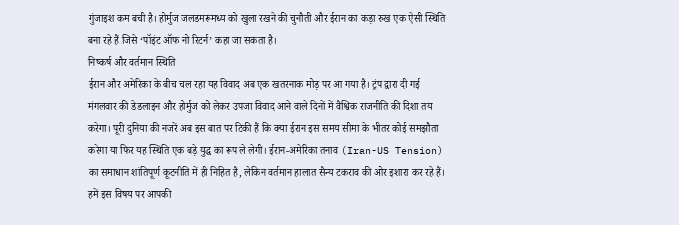गुंजाइश कम बची है। होर्मुज जलडमरूमध्य को खुला रखने की चुनौती और ईरान का कड़ा रुख एक ऐसी स्थिति बना रहे हैं जिसे ‘पॉइंट ऑफ नो रिटर्न’ कहा जा सकता है।
निष्कर्ष और वर्तमान स्थिति
ईरान और अमेरिका के बीच चल रहा यह विवाद अब एक खतरनाक मोड़ पर आ गया है। ट्रंप द्वारा दी गई मंगलवार की डेडलाइन और होर्मुज को लेकर उपजा विवाद आने वाले दिनों में वैश्विक राजनीति की दिशा तय करेगा। पूरी दुनिया की नजरें अब इस बात पर टिकी हैं कि क्या ईरान इस समय सीमा के भीतर कोई समझौता करेगा या फिर यह स्थिति एक बड़े युद्ध का रूप ले लेगी। ईरान-अमेरिका तनाव (Iran-US Tension) का समाधान शांतिपूर्ण कूटनीति में ही निहित है, लेकिन वर्तमान हालात सैन्य टकराव की ओर इशारा कर रहे हैं।
हमें इस विषय पर आपकी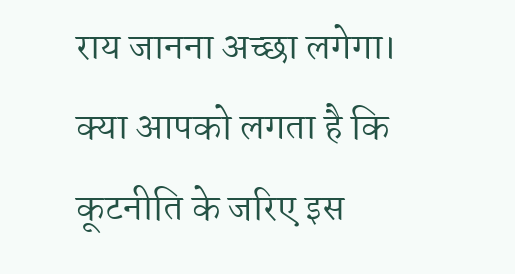राय जानना अच्छा लगेगा। क्या आपको लगता है कि कूटनीति के जरिए इस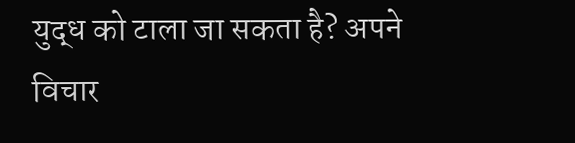युद्ध को टाला जा सकता है? अपने विचार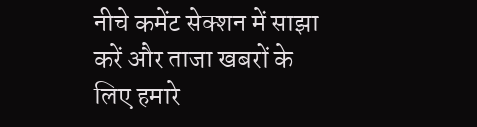नीचे कमेंट सेक्शन में साझा करें और ताजा खबरों के लिए हमारे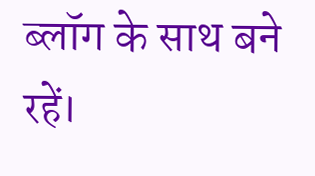ब्लॉग के साथ बने रहें।